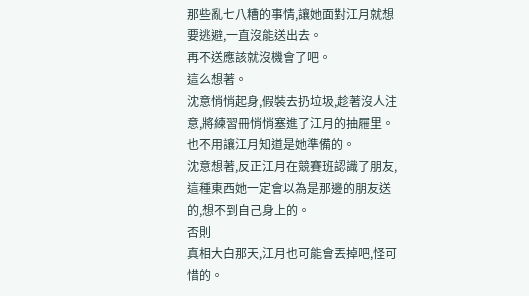那些亂七八糟的事情,讓她面對江月就想要逃避,一直沒能送出去。
再不送應該就沒機會了吧。
這么想著。
沈意悄悄起身,假裝去扔垃圾,趁著沒人注意,將練習冊悄悄塞進了江月的抽屜里。
也不用讓江月知道是她準備的。
沈意想著,反正江月在競賽班認識了朋友,這種東西她一定會以為是那邊的朋友送的,想不到自己身上的。
否則
真相大白那天,江月也可能會丟掉吧,怪可惜的。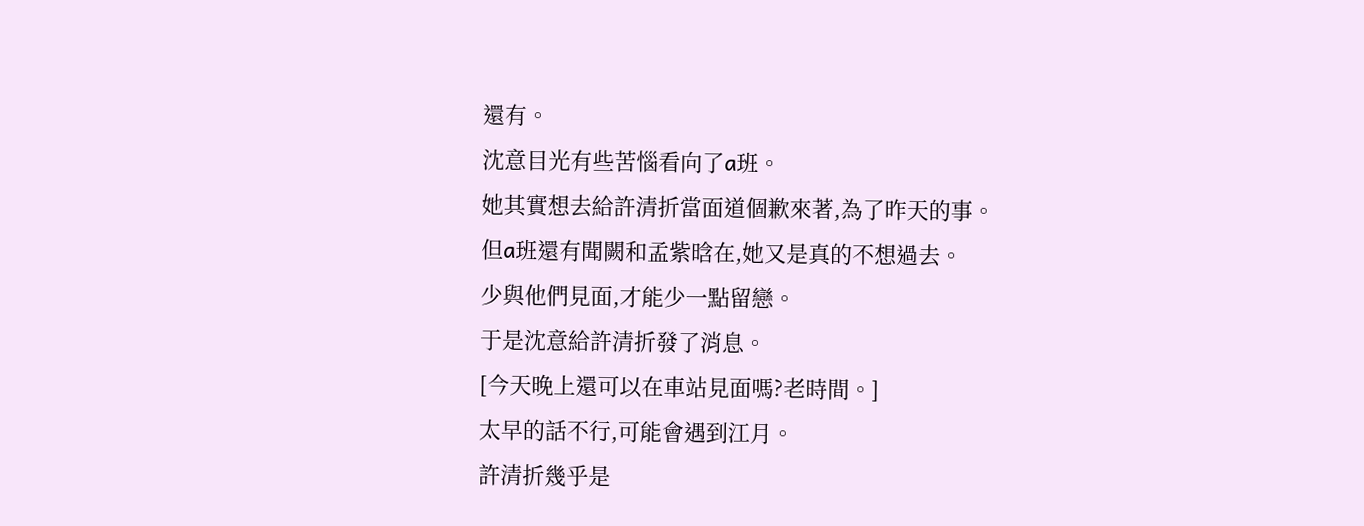還有。
沈意目光有些苦惱看向了a班。
她其實想去給許清折當面道個歉來著,為了昨天的事。
但a班還有聞闕和孟紫晗在,她又是真的不想過去。
少與他們見面,才能少一點留戀。
于是沈意給許清折發了消息。
[今天晚上還可以在車站見面嗎?老時間。]
太早的話不行,可能會遇到江月。
許清折幾乎是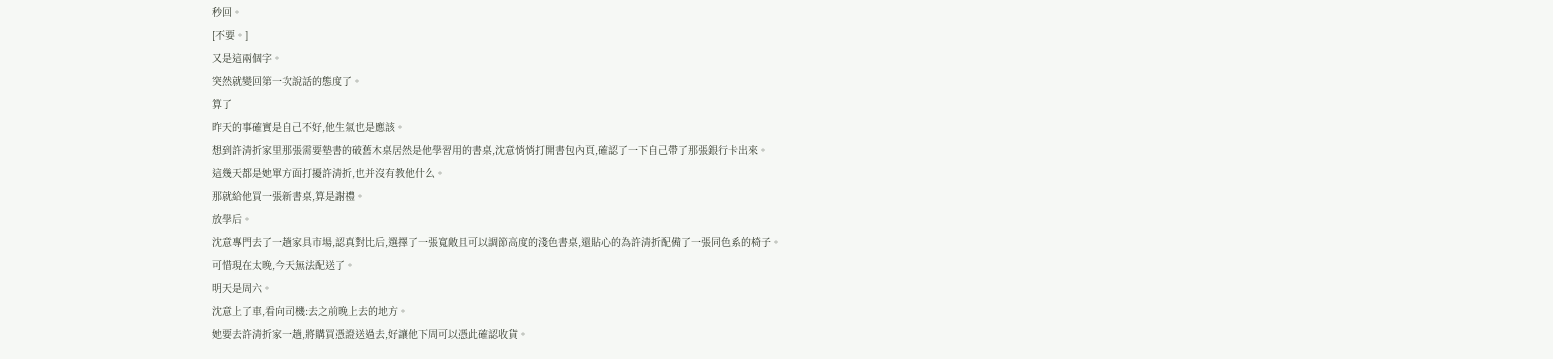秒回。
[不要。]
又是這兩個字。
突然就變回第一次說話的態度了。
算了
昨天的事確實是自己不好,他生氣也是應該。
想到許清折家里那張需要墊書的破舊木桌居然是他學習用的書桌,沈意悄悄打開書包內頁,確認了一下自己帶了那張銀行卡出來。
這幾天都是她單方面打擾許清折,也并沒有教他什么。
那就給他買一張新書桌,算是謝禮。
放學后。
沈意專門去了一趟家具市場,認真對比后,選擇了一張寬敞且可以調節高度的淺色書桌,還貼心的為許清折配備了一張同色系的椅子。
可惜現在太晚,今天無法配送了。
明天是周六。
沈意上了車,看向司機:去之前晚上去的地方。
她要去許清折家一趟,將購買憑證送過去,好讓他下周可以憑此確認收貨。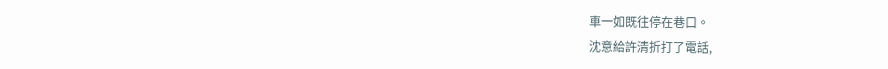車一如既往停在巷口。
沈意給許清折打了電話,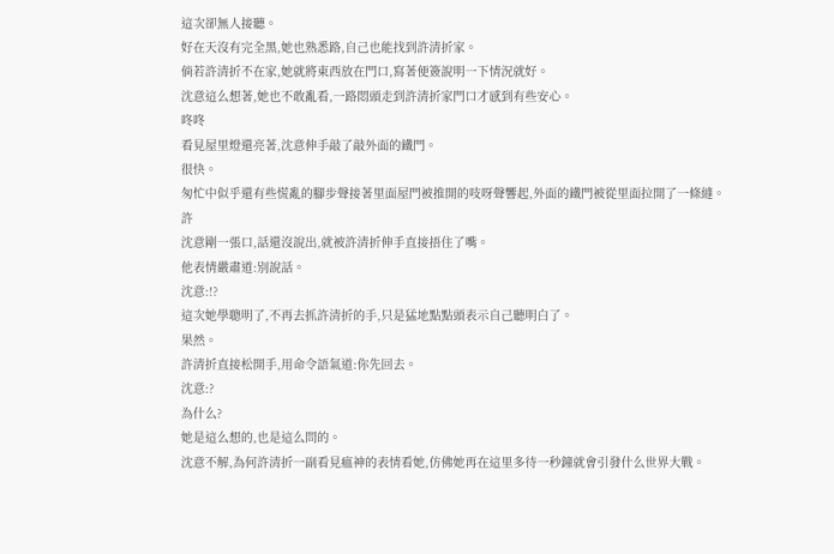這次卻無人接聽。
好在天沒有完全黑,她也熟悉路,自己也能找到許清折家。
倘若許清折不在家,她就將東西放在門口,寫著便簽說明一下情況就好。
沈意這么想著,她也不敢亂看,一路悶頭走到許清折家門口才感到有些安心。
咚咚
看見屋里燈還亮著,沈意伸手敲了敲外面的鐵門。
很快。
匆忙中似乎還有些慌亂的腳步聲接著里面屋門被推開的吱呀聲響起,外面的鐵門被從里面拉開了一條縫。
許
沈意剛一張口,話還沒說出,就被許清折伸手直接捂住了嘴。
他表情嚴肅道:別說話。
沈意:!?
這次她學聰明了,不再去抓許清折的手,只是猛地點點頭表示自己聽明白了。
果然。
許清折直接松開手,用命令語氣道:你先回去。
沈意:?
為什么?
她是這么想的,也是這么問的。
沈意不解,為何許清折一副看見瘟神的表情看她,仿佛她再在這里多待一秒鐘就會引發什么世界大戰。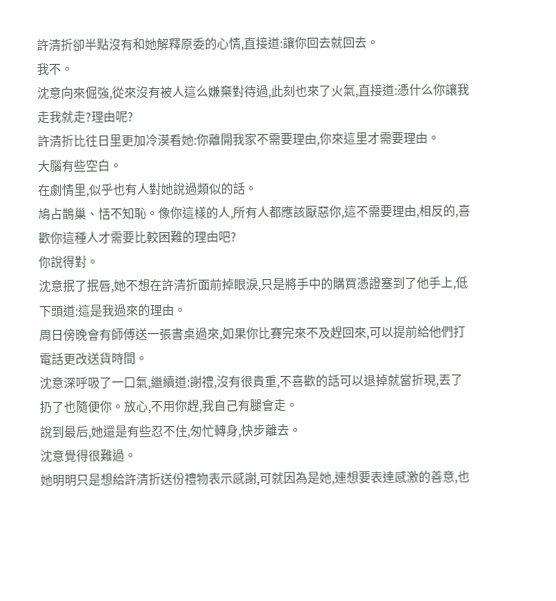許清折卻半點沒有和她解釋原委的心情,直接道:讓你回去就回去。
我不。
沈意向來倔強,從來沒有被人這么嫌棄對待過,此刻也來了火氣,直接道:憑什么你讓我走我就走?理由呢?
許清折比往日里更加冷漠看她:你離開我家不需要理由,你來這里才需要理由。
大腦有些空白。
在劇情里,似乎也有人對她說過類似的話。
鳩占鵲巢、恬不知恥。像你這樣的人,所有人都應該厭惡你,這不需要理由,相反的,喜歡你這種人才需要比較困難的理由吧?
你說得對。
沈意抿了抿唇,她不想在許清折面前掉眼淚,只是將手中的購買憑證塞到了他手上,低下頭道:這是我過來的理由。
周日傍晚會有師傅送一張書桌過來,如果你比賽完來不及趕回來,可以提前給他們打電話更改送貨時間。
沈意深呼吸了一口氣,繼續道:謝禮,沒有很貴重,不喜歡的話可以退掉就當折現,丟了扔了也隨便你。放心,不用你趕,我自己有腿會走。
說到最后,她還是有些忍不住,匆忙轉身,快步離去。
沈意覺得很難過。
她明明只是想給許清折送份禮物表示感謝,可就因為是她,連想要表達感激的善意,也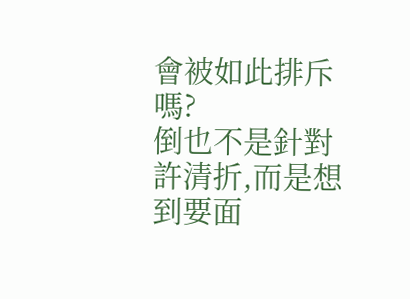會被如此排斥嗎?
倒也不是針對許清折,而是想到要面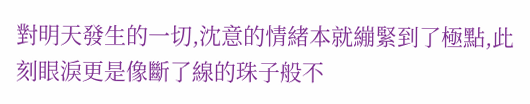對明天發生的一切,沈意的情緒本就繃緊到了極點,此刻眼淚更是像斷了線的珠子般不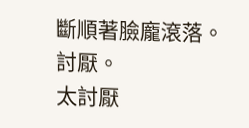斷順著臉龐滾落。
討厭。
太討厭